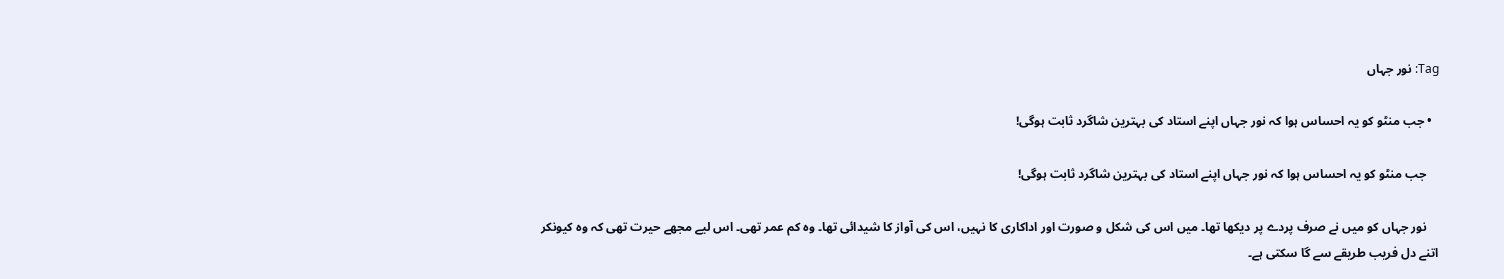Tag: نور جہاں

  • جب منٹو کو یہ احساس ہوا کہ نور جہاں اپنے استاد کی بہترین شاگرد ثابت ہوگی!

    جب منٹو کو یہ احساس ہوا کہ نور جہاں اپنے استاد کی بہترین شاگرد ثابت ہوگی!

    نور جہاں کو میں نے صرف پردے پر دیکھا تھا۔ میں اس کی شکل و صورت اور اداکاری کا نہیں، اس کی آواز کا شیدائی تھا۔ وہ کم عمر تھی۔ اس لیے مجھے حیرت تھی کہ وہ کیونکر اتنے دل فریب طریقے سے گا سکتی ہے۔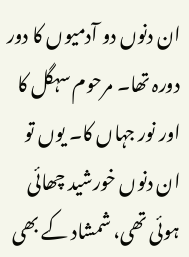ان دنوں دو آدمیوں کا دور دورہ تھا۔ مرحوم سہگل کا اور نور جہاں کا۔ یوں تو ان دنوں خورشید چھائی ہوئی تھی، شمشاد کے بھی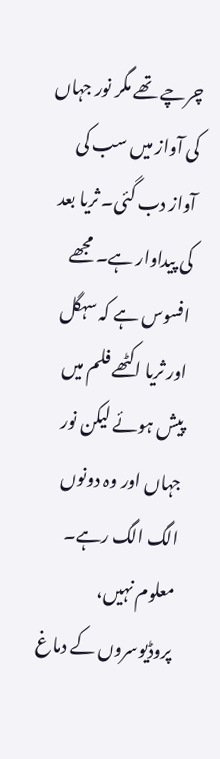چرچے تھے مگر نور جہاں کی آواز میں سب کی آواز دب گئی۔ ثریا بعد کی پیداوار ہے۔ مجھے افسوس ہے کہ سہگل اور ثریا اکٹھے فلم میں پیش ہوئے لیکن نور جہاں اور وہ دونوں الگ الگ رہے۔ معلوم نہیں، پروڈیوسروں کے دماغ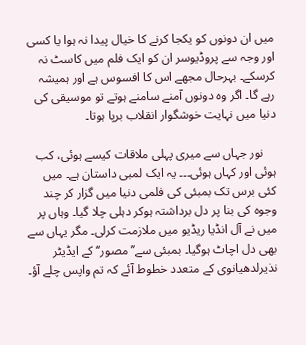میں ان دونوں کو یکجا کرنے کا خیال پیدا نہ ہوا یا کسی اور وجہ سے پروڈیوسر ان کو ایک فلم میں کاسٹ نہ کرسکے۔ بہرحال مجھے اس کا افسوس ہے اور ہمیشہ رہے گا۔ اگر وہ دونوں آمنے سامنے ہوتے تو موسیقی کی دنیا میں نہایت خوشگوار انقلاب برپا ہوتا۔

    نور جہاں سے میری پہلی ملاقات کیسے ہوئی، کب ہوئی اور کہاں ہوئی۔۔۔ یہ ایک لمبی داستان ہے۔ میں کئی برس تک بمبئی کی فلمی دنیا میں گزار کر چند وجوہ کی بنا پر دل برداشتہ ہوکر دہلی چلا گیا۔ وہاں پر میں نے آل انڈیا ریڈیو میں ملازمت کرلی۔ مگر یہاں سے بھی دل اچاٹ ہوگیا۔ بمبئی سے’’مصور‘‘ کے ایڈیٹر نذیرلدھیانوی کے متعدد خطوط آئے کہ تم واپس چلے آؤ۔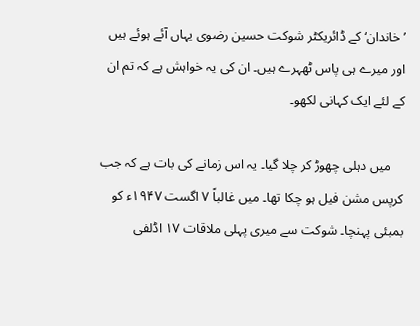’خاندان‘ کے ڈائریکٹر شوکت حسین رضوی یہاں آئے ہوئے ہیں اور میرے ہی پاس ٹھہرے ہیں۔ ان کی یہ خواہش ہے کہ تم ان کے لئے ایک کہانی لکھو۔

    میں دہلی چھوڑ کر چلا گیا۔ یہ اس زمانے کی بات ہے کہ جب کرپس مشن فیل ہو چکا تھا۔ میں غالباً ۷ اگست ۱۹۴۷ء کو بمبئی پہنچا۔ شوکت سے میری پہلی ملاقات ۱۷ اڈلفی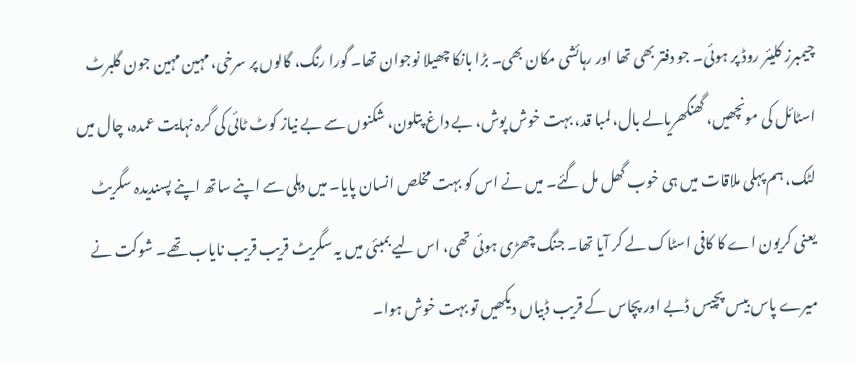چیمبرز کلیئر روڈ پر ہوئی۔ جو دفتر بھی تھا اور رہائشی مکان بھی۔ بڑا بانکا چھیلا نوجوان تھا۔ گورا رنگ، گالوں پر سرخی، مہین مہین جون گلبرٹ اسٹائل کی مونچھیں، گھنگھریالے بال، لمبا قد، بہت خوش پوش، بے داغ پتلون، شکنوں سے بے نیاز کوٹ ٹائی کی گرہ نہایت عمدہ، چال میں لٹک، ہم پہلی ملاقات میں ہی خوب گھل مل گئے۔ میں نے اس کو بہت مخلص انسان پایا۔ میں دہلی سے اپنے ساتھ اپنے پسندیدہ سگریٹ یعنی کریون اے کا کافی اسٹاک لے کر آیا تھا۔ جنگ چھڑی ہوئی تھی، اس لیے بمبئی میں یہ سگریٹ قریب قریب نایاب تھے۔ شوکت نے میرے پاس بیس پچیس ڈبے اور پچاس کے قریب ڈبیاں دیکھیں تو بہت خوش ہوا۔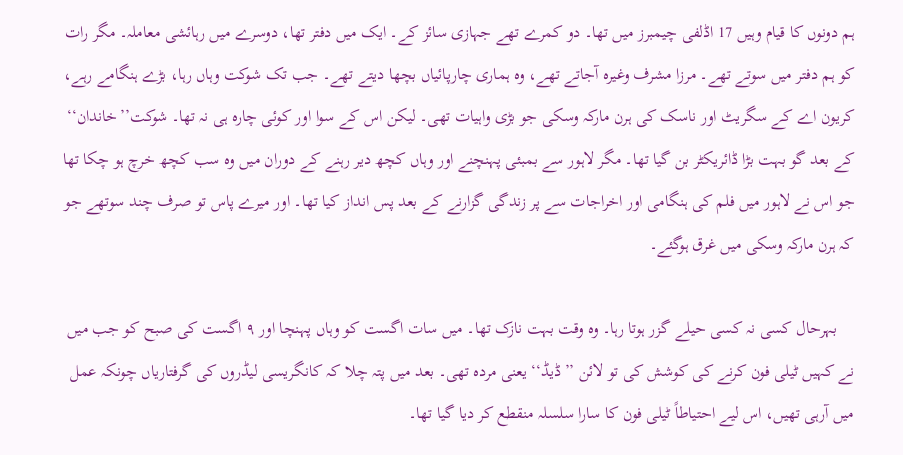ہم دونوں کا قیام وہیں 17 اڈلفی چیمبرز میں تھا۔ دو کمرے تھے جہازی سائز کے۔ ایک میں دفتر تھا، دوسرے میں رہائشی معاملہ۔ مگر رات کو ہم دفتر میں سوتے تھے۔ مرزا مشرف وغیرہ آجاتے تھے، وہ ہماری چارپائیاں بچھا دیتے تھے۔ جب تک شوکت وہاں رہا، بڑے ہنگامے رہے، کریون اے کے سگریٹ اور ناسک کی ہرن مارکہ وسکی جو بڑی واہیات تھی۔ لیکن اس کے سوا اور کوئی چارہ ہی نہ تھا۔ شوکت’’خاندان‘‘ کے بعد گو بہت بڑا ڈائریکٹر بن گیا تھا۔ مگر لاہور سے بمبئی پہنچنے اور وہاں کچھ دیر رہنے کے دوران میں وہ سب کچھ خرچ ہو چکا تھا جو اس نے لاہور میں فلم کی ہنگامی اور اخراجات سے پر زندگی گزارنے کے بعد پس انداز کیا تھا۔ اور میرے پاس تو صرف چند سوتھے جو کہ ہرن مارکہ وسکی میں غرق ہوگئے۔

    بہرحال کسی نہ کسی حیلے گزر ہوتا رہا۔ وہ وقت بہت نازک تھا۔ میں سات اگست کو وہاں پہنچا اور ۹ اگست کی صبح کو جب میں نے کہیں ٹیلی فون کرنے کی کوشش کی تو لائن ’’ڈیڈ‘‘ یعنی مردہ تھی۔ بعد میں پتہ چلا کہ کانگریسی لیڈروں کی گرفتاریاں چونکہ عمل میں آرہی تھیں، اس لیے احتیاطاً ٹیلی فون کا سارا سلسلہ منقطع کر دیا گیا تھا۔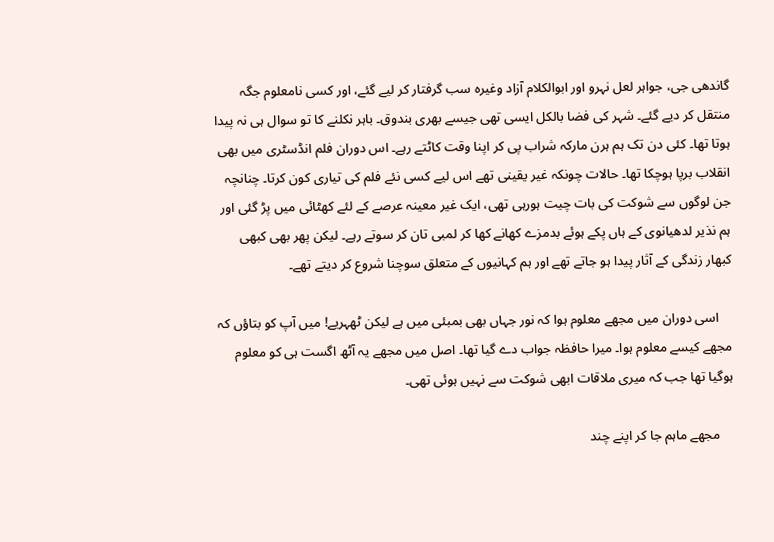گاندھی جی، جواہر لعل نہرو اور ابوالکلام آزاد وغیرہ سب گرفتار کر لیے گئے، اور کسی نامعلوم جگہ منتقل کر دیے گئے۔ شہر کی فضا بالکل ایسی تھی جیسے بھری بندوق۔ باہر نکلنے کا تو سوال ہی نہ پیدا ہوتا تھا۔ کئی دن تک ہم ہرن مارکہ شراب پی کر اپنا وقت کاٹتے رہے۔ اس دوران فلم انڈسٹری میں بھی انقلاب برپا ہوچکا تھا۔ حالات چونکہ غیر یقینی تھے اس لیے کسی نئے فلم کی تیاری کون کرتا۔ چنانچہ جن لوگوں سے شوکت کی بات چیت ہورہی تھی، ایک غیر معینہ عرصے کے لئے کھٹائی میں پڑ گئی اور ہم نذیر لدھیانوی کے ہاں پکے ہوئے بدمزے کھانے کھا کر لمبی تان کر سوتے رہے۔ لیکن پھر بھی کبھی کبھار زندگی کے آثار پیدا ہو جاتے تھے اور ہم کہانیوں کے متعلق سوچنا شروع کر دیتے تھے۔

    اسی دوران میں مجھے معلوم ہوا کہ نور جہاں بھی بمبئی میں ہے لیکن ٹھہریے! میں آپ کو بتاؤں کہ مجھے کیسے معلوم ہوا۔ میرا حافظہ جواب دے گیا تھا۔ اصل میں مجھے یہ آٹھ اگست ہی کو معلوم ہوگیا تھا جب کہ میری ملاقات ابھی شوکت سے نہیں ہوئی تھی۔

    مجھے ماہم جا کر اپنے چند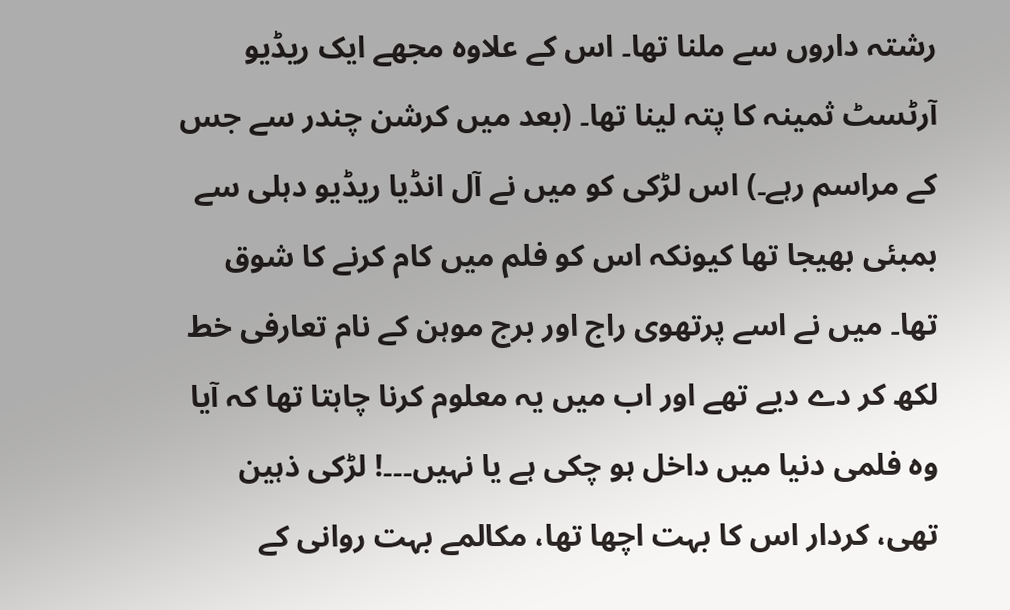رشتہ داروں سے ملنا تھا۔ اس کے علاوہ مجھے ایک ریڈیو آرٹسٹ ثمینہ کا پتہ لینا تھا۔ (بعد میں کرشن چندر سے جس کے مراسم رہے۔) اس لڑکی کو میں نے آل انڈیا ریڈیو دہلی سے بمبئی بھیجا تھا کیونکہ اس کو فلم میں کام کرنے کا شوق تھا۔ میں نے اسے پرتھوی راج اور برج موہن کے نام تعارفی خط لکھ کر دے دیے تھے اور اب میں یہ معلوم کرنا چاہتا تھا کہ آیا وہ فلمی دنیا میں داخل ہو چکی ہے یا نہیں۔۔۔! لڑکی ذہین تھی، کردار اس کا بہت اچھا تھا، مکالمے بہت روانی کے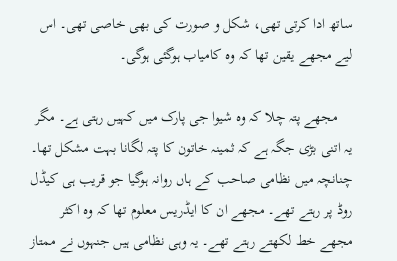ساتھ ادا کرتی تھی، شکل و صورت کی بھی خاصی تھی۔ اس لیے مجھے یقین تھا کہ وہ کامیاب ہوگئی ہوگی۔

    مجھے پتہ چلا کہ وہ شیوا جی پارک میں کہیں رہتی ہے۔ مگر یہ اتنی بڑی جگہ ہے کہ ثمینہ خاتون کا پتہ لگانا بہت مشکل تھا۔ چنانچہ میں نظامی صاحب کے ہاں روانہ ہوگیا جو قریب ہی کیڈل روڈ پر رہتے تھے۔ مجھے ان کا ایڈریس معلوم تھا کہ وہ اکثر مجھے خط لکھتے رہتے تھے۔ یہ وہی نظامی ہیں جنہوں نے ممتاز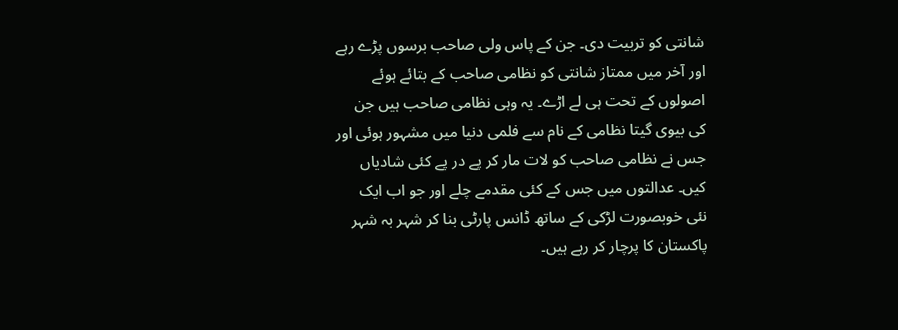شانتی کو تربیت دی۔ جن کے پاس ولی صاحب برسوں پڑے رہے اور آخر میں ممتاز شانتی کو نظامی صاحب کے بتائے ہوئے اصولوں کے تحت ہی لے اڑے۔ یہ وہی نظامی صاحب ہیں جن کی بیوی گیتا نظامی کے نام سے فلمی دنیا میں مشہور ہوئی اور جس نے نظامی صاحب کو لات مار کر پے در پے کئی شادیاں کیں۔ عدالتوں میں جس کے کئی مقدمے چلے اور جو اب ایک نئی خوبصورت لڑکی کے ساتھ ڈانس پارٹی بنا کر شہر بہ شہر پاکستان کا پرچار کر رہے ہیں۔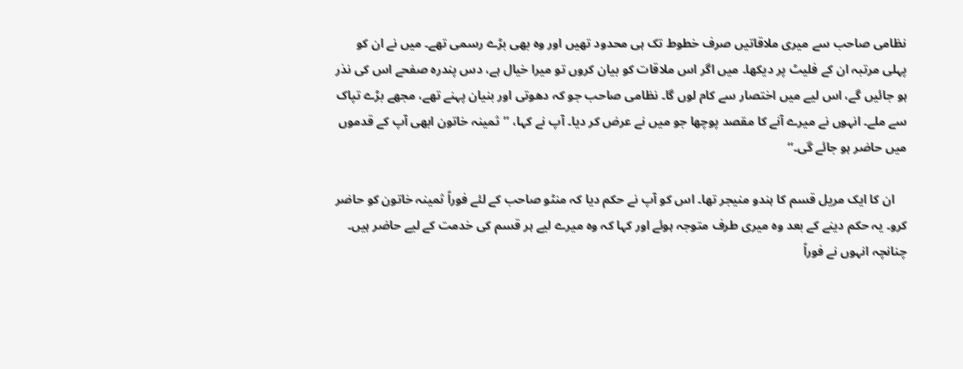نظامی صاحب سے میری ملاقاتیں صرف خطوط تک ہی محدود تھیں اور وہ بھی بڑے رسمی تھے۔ میں نے ان کو پہلی مرتبہ ان کے فلیٹ پر دیکھا۔ میں اگر اس ملاقات کو بیان کروں تو میرا خیال ہے، دس پندرہ صفحے اس کی نذر ہو جائیں گے، اس لیے میں اختصار سے کام لوں گا۔ نظامی صاحب جو کہ دھوتی اور بنیان پہنے تھے، مجھے بڑے تپاک سے ملے۔ انہوں نے میرے آنے کا مقصد پوچھا جو میں نے عرض کر دیا۔ آپ نے کہا، ’’ثمینہ خاتون ابھی آپ کے قدموں میں حاضر ہو جائے گی۔‘‘

    ان کا ایک مریل قسم کا ہندو منیجر تھا۔ اس کو آپ نے حکم دیا کہ منٹو صاحب کے لئے فوراً ثمینہ خاتون کو حاضر کرو۔ یہ حکم دینے کے بعد وہ میری طرف متوجہ ہوئے اور کہا کہ وہ میرے لیے ہر قسم کی خدمت کے لیے حاضر ہیں۔ چنانچہ انہوں نے فوراً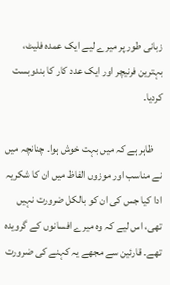زبانی طور پر میرے لیے ایک عمدہ فلیٹ، بہترین فرنیچر اور ایک عدد کار کا بندوبست کردیا۔

    ظاہر ہے کہ میں بہت خوش ہوا۔ چنانچہ میں نے مناسب اور موزوں الفاظ میں ان کا شکریہ ادا کیا جس کی ان کو بالکل ضرورت نہیں تھی، اس لیے کہ وہ میرے افسانوں کے گرویدہ تھے۔ قارئین سے مجھے یہ کہنے کی ضرورت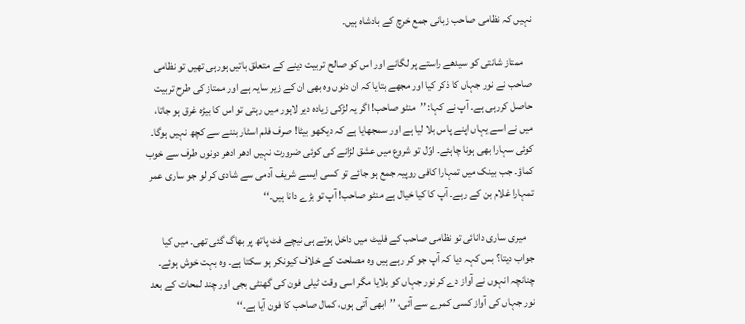نہیں کہ نظامی صاحب زبانی جمع خرچ کے بادشاہ ہیں۔

    ممتاز شانتی کو سیدھے راستے پر لگانے اور اس کو صالح تربیت دینے کے متعلق باتیں ہورہی تھیں تو نظامی صاحب نے نور جہاں کا ذکر کیا اور مجھے بتایا کہ ان دنوں وہ بھی ان کے زیر سایہ ہے اور ممتاز کی طرح تربیت حاصل کررہی ہے۔ آپ نے کہا: ’’منٹو صاحب! اگر یہ لڑکی زیادہ دیر لاہور میں رہتی تو اس کا بیڑہ غرق ہو جاتا، میں نے اسے یہاں اپنے پاس بلا لیا ہے اور سمجھایا ہے کہ دیکھو بیٹا! صرف فلم اسٹار بننے سے کچھ نہیں ہوگا۔ کوئی سہارا بھی ہونا چاہئے۔ اوّل تو شروع میں عشق لڑانے کی کوئی ضرورت نہیں ادھر ادھر دونوں طرف سے خوب کماؤ۔ جب بینک میں تمہارا کافی روپیہ جمع ہو جائے تو کسی ایسے شریف آدمی سے شادی کر لو جو ساری عمر تمہارا غلام بن کے رہے۔ آپ کا کیا خیال ہے منٹو صاحب! آپ تو بڑے دانا ہیں۔‘‘

    میری ساری دانائی تو نظامی صاحب کے فلیٹ میں داخل ہوتے ہی نیچے فٹ پاتھ پر بھاگ گئی تھی۔ میں کیا جواب دیتا؟ بس کہہ دیا کہ آپ جو کر رہے ہیں وہ مصلحت کے خلاف کیونکر ہو سکتا ہے۔ وہ بہت خوش ہوئے۔ چنانچہ انہوں نے آواز دے کر نور جہاں کو بلایا مگر اسی وقت ٹیلی فون کی گھنٹی بجی اور چند لمحات کے بعد نور جہاں کی آواز کسی کمرے سے آئی، ’’ابھی آتی ہوں، کمال صاحب کا فون آیا ہے۔‘‘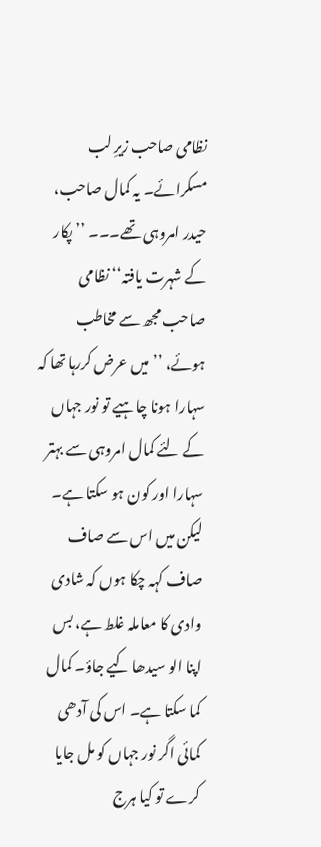نظامی صاحب زیرِ لب مسکرائے۔ یہ کمال صاحب، حیدر امروہی تھے۔۔۔ ’’پکار کے شہرت یافتہ‘‘ نظامی صاحب مجھ سے مخاطب ہوئے، ’’میں عرض کررہا تھا کہ سہارا ہونا چاہیے تو نور جہاں کے لئے کمال امروہی سے بہتر سہارا اور کون ہو سکتا ہے۔ لیکن میں اس سے صاف صاف کہہ چکا ہوں کہ شادی وادی کا معاملہ غلط ہے، بس اپنا الو سیدھا کیے جاؤ۔ کمال کما سکتا ہے۔ اس کی آدھی کمائی اگر نور جہاں کو مل جایا کرے تو کیا ہرج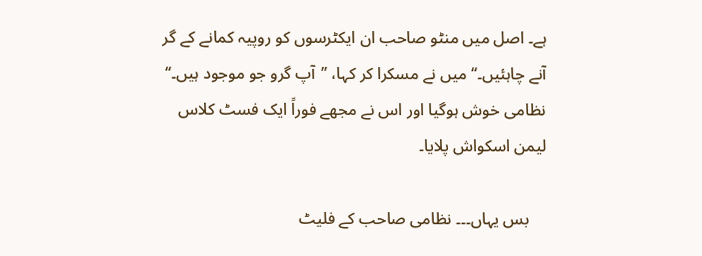ہے۔ اصل میں منٹو صاحب ان ایکٹرسوں کو روپیہ کمانے کے گر آنے چاہئیں۔‘‘ میں نے مسکرا کر کہا، ’’آپ گرو جو موجود ہیں۔‘‘ نظامی خوش ہوگیا اور اس نے مجھے فوراً ایک فسٹ کلاس لیمن اسکواش پلایا۔

    بس یہاں۔۔۔ نظامی صاحب کے فلیٹ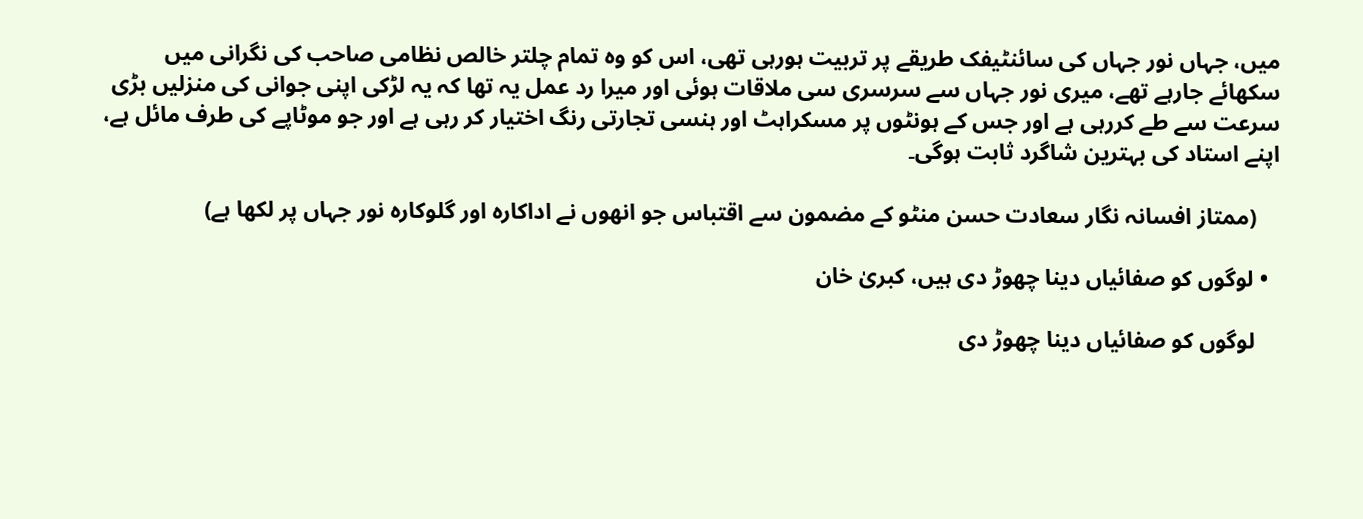میں، جہاں نور جہاں کی سائنٹیفک طریقے پر تربیت ہورہی تھی، اس کو وہ تمام چلتر خالص نظامی صاحب کی نگرانی میں سکھائے جارہے تھے، میری نور جہاں سے سرسری سی ملاقات ہوئی اور میرا رد عمل یہ تھا کہ یہ لڑکی اپنی جوانی کی منزلیں بڑی سرعت سے طے کررہی ہے اور جس کے ہونٹوں پر مسکراہٹ اور ہنسی تجارتی رنگ اختیار کر رہی ہے اور جو موٹاپے کی طرف مائل ہے، اپنے استاد کی بہترین شاگرد ثابت ہوگی۔

    (ممتاز افسانہ نگار سعادت حسن منٹو کے مضمون سے اقتباس جو انھوں نے اداکارہ اور گلوکارہ نور جہاں پر لکھا ہے)

  • لوگوں کو صفائیاں دینا چھوڑ دی ہیں، کبریٰ خان

    لوگوں کو صفائیاں دینا چھوڑ دی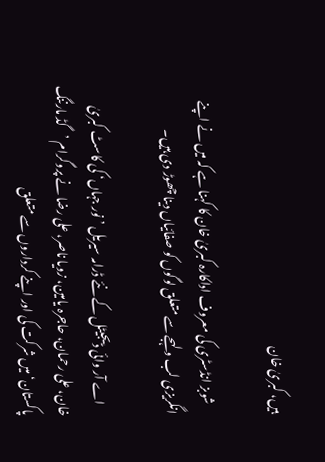ہیں، کبریٰ خان

    شوبز انڈسٹری کی معروف اداکارہ کبریٰ خان کا کہنا ہے کہ میں نے اپنے انگریزی لب و لہجے سے متعلق لوگوں کو صفائیاں دینا چھوڑ دی ہیں۔

    اے آر وائی ڈیجیٹل کے نئے ڈرامہ سیریل ’نور جہاں‘ کی کاسٹ کبریٰ خان، علی رحمان، حاجرہ یامین، زویا ناصر، علی رضا نے پروگرام ’گڈ مارننگ پاکستان‘ میں شرکت کی اور اپنے کرداروں سے متعلق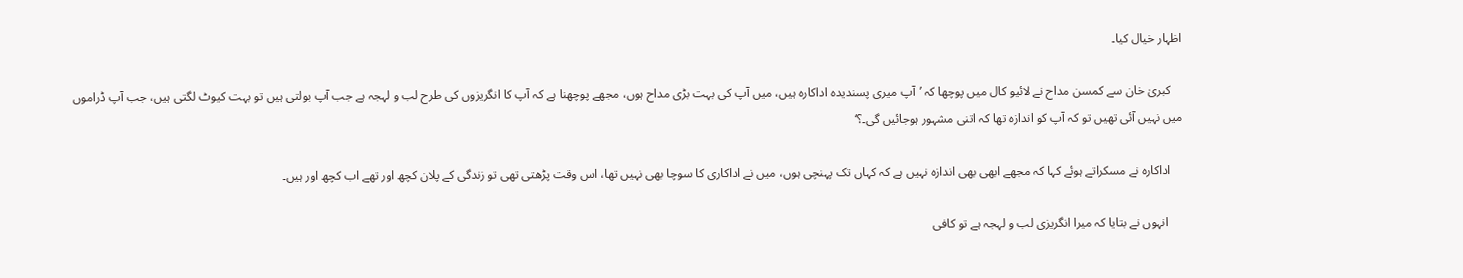اظہار خیال کیا۔

    کبریٰ خان سے کمسن مداح نے لائیو کال میں پوچھا کہ ’آپ میری پسندیدہ اداکارہ ہیں، میں آپ کی بہت بڑی مداح ہوں، مجھے پوچھنا ہے کہ آپ کا انگریزوں کی طرح لب و لہجہ ہے جب آپ بولتی ہیں تو بہت کیوٹ لگتی ہیں، جب آپ ڈراموں میں نہیں آئی تھیں تو کہ آپ کو اندازہ تھا کہ اتنی مشہور ہوجائیں گی۔؟‘

    اداکارہ نے مسکراتے ہوئے کہا کہ مجھے ابھی بھی اندازہ نہیں ہے کہ کہاں تک پہنچی ہوں، میں نے اداکاری کا سوچا بھی نہیں تھا، اس وقت پڑھتی تھی تو زندگی کے پلان کچھ اور تھے اب کچھ اور ہیں۔

     انہوں نے بتایا کہ میرا انگریزی لب و لہجہ ہے تو کافی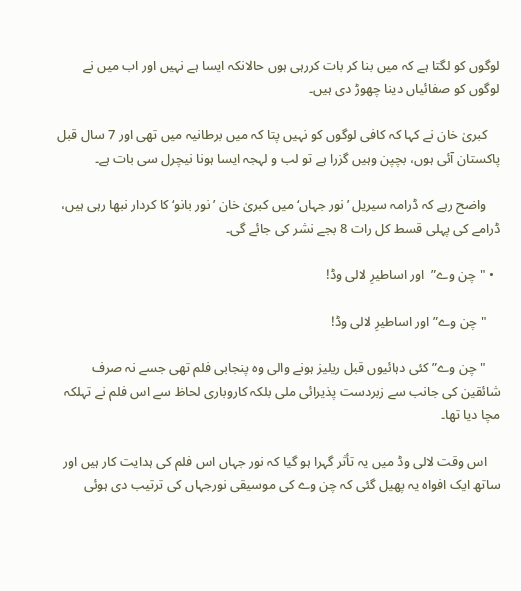لوگوں کو لگتا ہے کہ میں بنا کر بات کررہی ہوں حالانکہ ایسا ہے نہیں اور اب میں نے لوگوں کو صفائیاں دینا چھوڑ دی ہیں۔

    کبریٰ خان نے کہا کہ کافی لوگوں کو نہیں پتا کہ میں برطانیہ میں تھی اور 7 سال قبل پاکستان آئی ہوں، بچپن وہیں گزرا ہے تو لب و لہجہ ایسا ہونا نیچرل سی بات ہے۔

    واضح رہے کہ ڈرامہ سیریل ’نور جہاں‘ میں کبریٰ خان ’نور بانو‘ کا کردار نبھا رہی ہیں، ڈرامے کی پہلی قسط کل رات 8 بجے نشر کی جائے گی۔

  • "چن وے”  اور اساطیرِ لالی وڈ!

    "چن وے” اور اساطیرِ لالی وڈ!

    "چن وے” کئی دہائیوں قبل ریلیز ہونے والی وہ پنجابی فلم تھی جسے نہ صرف شائقین کی جانب سے زبردست پذیرائی ملی بلکہ کاروباری لحاظ سے اس فلم نے تہلکہ مچا دیا تھا۔

    اس وقت لالی وڈ میں‌ یہ تأثر گہرا ہو گیا کہ نور جہاں اس فلم کی ہدایت کار ہیں اور ساتھ ایک افواہ یہ پھیل گئی کہ چن وے کی موسیقی نورجہاں کی ترتیب دی ہوئی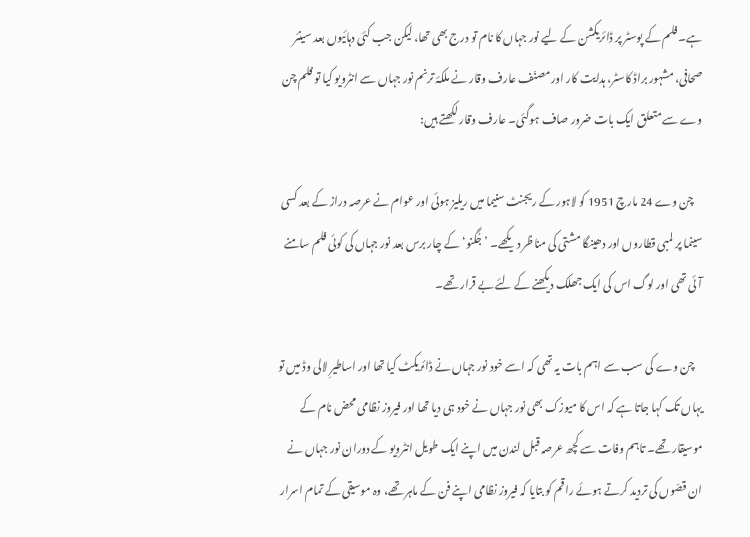ہے۔ فلم کے پوسٹر پر ڈائریکشن کے لیے نور جہاں کا نام تو درج بھی تھا، لیکن جب کئی دہائیوں‌ بعد سینئر صحافی، مشہور براڈ کاسٹر، ہدایت کار اور مصنّف عارف وقار نے ملکۂ ترنم نور جہاں‌ سے انٹرویو کیا تو فلم چن وے سے متعلق ایک بات ضرور صاف ہوگئی۔ عارف وقار لکھتے ہیں:

    چن وے 24 مارچ 1951 کو لاہور کے ریجنٹ سنیما میں ریلیز ہوئی اور عوام نے عرصہ دراز کے بعد کسی سینما پر لمبی قطاروں اور دھینگا مشتی کی مناظر دیکھے۔ ’جُگنو‘ کے چار برس بعد نور جہاں کی کوئی فلم سامنے آئی تھی اور لوگ اس کی ایک جھلک دیکھنے کے لئے بے قرار تھے۔

    چن وے کی سب سے اہم بات یہ تھی کہ اسے خود نور جہاں نے ڈائریکٹ کیا تھا اور اساطیرِ لالی وڈ میں تو یہاں تک کہا جاتا ہے کہ اس کا میوزک بھی نور جہاں نے خود ہی دیا تھا اور فیروز نظامی محض نام کے موسیقار تھے۔ تاہم وفات سے کچھ عرصہ قبل لندن میں اپنے ایک طویل انٹرویو کے دوران نور جہاں نے ان قصّوں کی تردید کرتے ہوئے راقم کو بتایا کہ فیروز نظامی اپنے فن کے ماہر تھے، وہ موسیقی کے تمام اسرار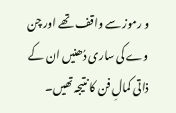و رموز سے واقف تھے اور چن وے کی ساری دُھنیں ان کے ذاتی کمالِ فن کا نتیجہ تھیں۔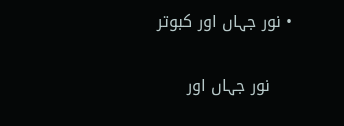• نور جہاں اور کبوتر

    نور جہاں اور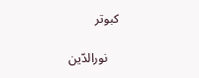کبوتر

    نورالدّین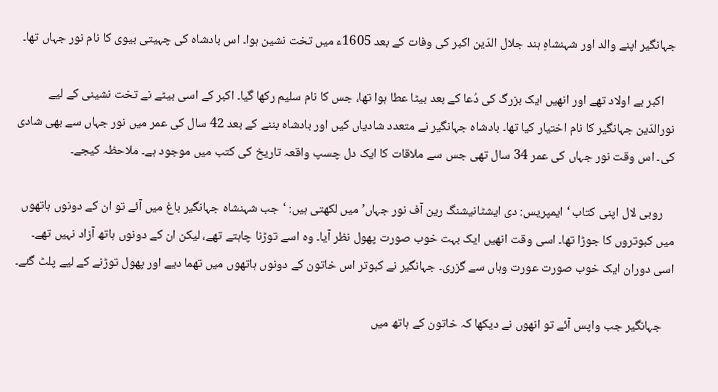جہانگیر اپنے والد اور شہنشاہِ ہند جلال الدّین اکبر کی وفات کے بعد 1605ء میں تخت نشین ہوا۔ اس بادشاہ کی چہیتی بیوی کا نام نور جہاں تھا۔

    اکبر بے اولاد تھے اور انھیں ایک بزرگ کی دُعا کے بعد بیٹا عطا ہوا تھا، جس کا نام سلیم رکھا گیا۔ اکبر کے اسی بیٹے نے تخت نشینی کے لیے نورالدّین جہانگیر کا نام اختیار کیا تھا۔ بادشاہ جہانگیر نے متعدد شادیاں کیں اور بادشاہ بننے کے بعد 42 سال کی عمر میں نور جہاں سے بھی شادی کی۔ اس وقت نور جہاں کی عمر 34 سال تھی جس سے ملاقات کا ایک دل چسپ واقعہ تاریخ کی کتب میں موجود ہے۔ ملاحظہ کیجے۔

    روبی لال اپنی کتاب ‘ایمپریس: دی ایشٹانیشنگ رین آف نور جہاں’ میں لکھتی ہیں: ‘جب شہنشاہ جہانگیر باغ میں آئے تو ان کے دونوں ہاتھوں میں کبوتروں کا جوڑا تھا۔ اسی وقت انھیں ایک بہت خوب صورت پھول نظر آیا۔ وہ اسے توڑنا چاہتے تھے، لیکن ان کے دونوں ہاتھ آزاد نہیں تھے۔ اسی دوران ایک خوب صورت عورت وہاں سے گزری۔ جہانگیر نے کبوتر اس خاتون کے دونوں ہاتھوں میں تھما دیے اور پھول توڑنے کے لیے پلٹ گئے۔

    جہانگیر جب واپس آئے تو انھوں نے دیکھا کہ خاتون کے ہاتھ میں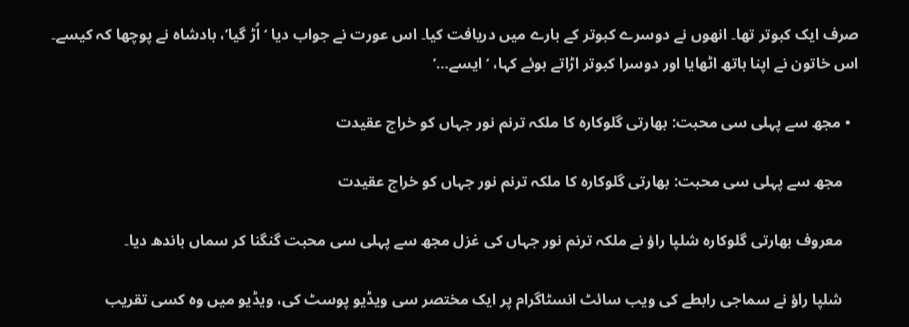صرف ایک کبوتر تھا۔ انھوں نے دوسرے کبوتر کے بارے میں دریافت کیا۔ اس عورت نے جواب دیا ‘اُڑ گیا’، بادشاہ نے پوچھا کہ کیسے۔ اس خاتون نے اپنا ہاتھ اٹھایا اور دوسرا کبوتر اڑاتے ہوئے کہا، ‘ایسے…’

  • مجھ سے پہلی سی محبت: بھارتی گلوکارہ کا ملکہ ترنم نور جہاں کو خراج عقیدت

    مجھ سے پہلی سی محبت: بھارتی گلوکارہ کا ملکہ ترنم نور جہاں کو خراج عقیدت

    معروف بھارتی گلوکارہ شلپا راؤ نے ملکہ ترنم نور جہاں کی غزل مجھ سے پہلی سی محبت گنگنا کر سماں باندھ دیا۔

    شلپا راؤ نے سماجی رابطے کی ویب سائٹ انسٹاگرام پر ایک مختصر سی ویڈیو پوسٹ کی، ویڈیو میں وہ کسی تقریب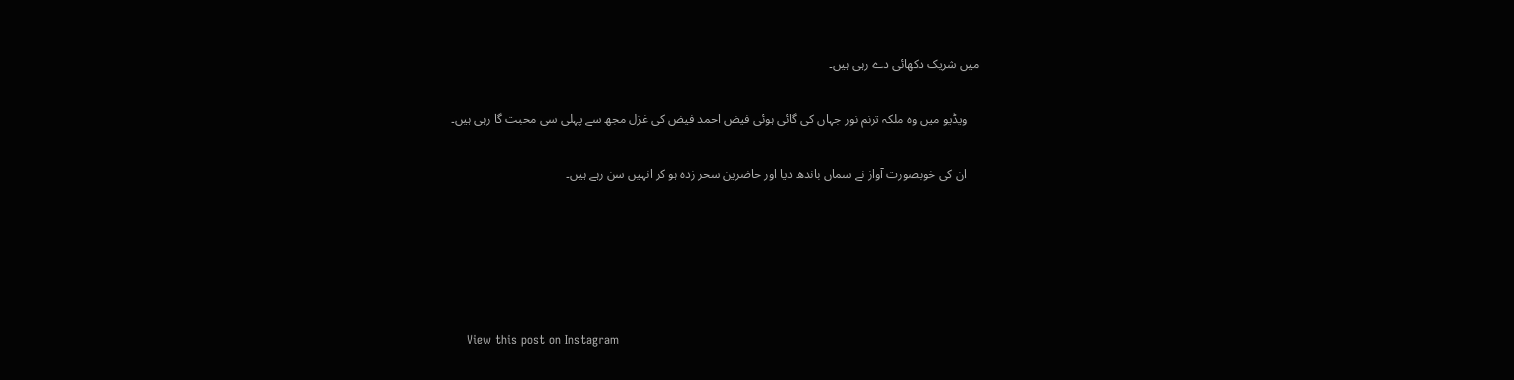میں شریک دکھائی دے رہی ہیں۔

    ویڈیو میں وہ ملکہ ترنم نور جہاں کی گائی ہوئی فیض احمد فیض کی غزل مجھ سے پہلی سی محبت گا رہی ہیں۔

    ان کی خوبصورت آواز نے سماں باندھ دیا اور حاضرین سحر زدہ ہو کر انہیں سن رہے ہیں۔





    View this post on Instagram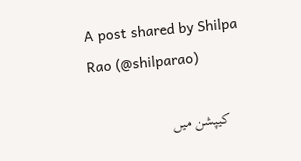A post shared by Shilpa Rao (@shilparao)

    کیپشن میں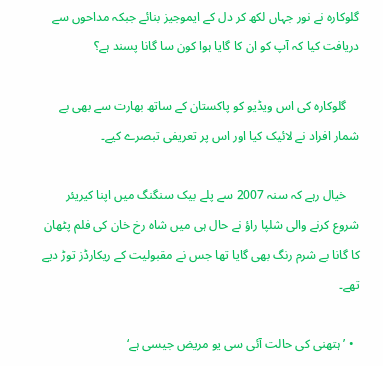گلوکارہ نے نور جہاں لکھ کر دل کے ایموجیز بنائے جبکہ مداحوں سے دریافت کیا کہ آپ کو ان کا گایا ہوا کون سا گانا پسند ہے؟

    گلوکارہ کی اس ویڈیو کو پاکستان کے ساتھ بھارت سے بھی بے شمار افراد نے لائیک کیا اور اس پر تعریفی تبصرے کیے۔

    خیال رہے کہ سنہ 2007 سے پلے بیک سنگنگ میں اپنا کیریئر شروع کرنے والی شلپا راؤ نے حال ہی میں شاہ رخ خان کی فلم پٹھان کا گانا بے شرم رنگ بھی گایا تھا جس نے مقبولیت کے ریکارڈز توڑ دیے تھے۔

  • ’ہتھنی کی حالت آئی سی یو مریض جیسی ہے‘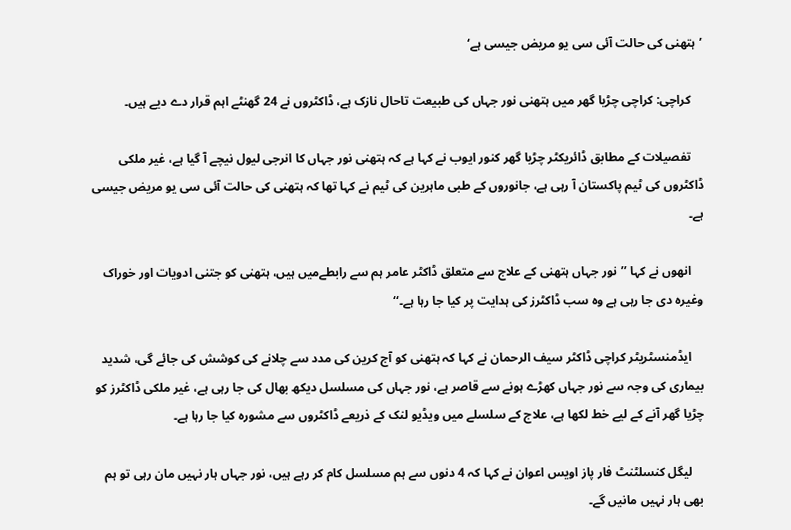’ہتھنی کی حالت آئی سی یو مریض جیسی ہے‘

    کراچی: کراچی چڑیا گھر میں ہتھنی نور جہاں کی طبیعت تاحال نازک ہے، ڈاکٹروں نے 24 گھنٹے اہم قرار دے دیے ہیں۔

    تفصیلات کے مطابق ڈائریکٹر چڑیا گھر کنور ایوب نے کہا ہے کہ ہتھنی نور جہاں کا انرجی لیول نیچے آ گیا ہے، غیر ملکی ڈاکٹروں کی ٹیم پاکستان آ رہی ہے، جانوروں کے طبی ماہرین کی ٹیم نے کہا تھا کہ ہتھنی کی حالت آئی سی یو مریض جیسی ہے۔

    انھوں نے کہا ’’نور جہاں ہتھنی کے علاج سے متعلق ڈاکٹر عامر ہم سے رابطےمیں ہیں، ہتھنی کو جتنی ادویات اور خوراک وغیرہ دی جا رہی ہے وہ سب ڈاکٹرز کی ہدایت پر کیا جا رہا ہے۔‘‘

    ایڈمنسٹریٹر کراچی ڈاکٹر سیف الرحمان نے کہا کہ ہتھنی کو آج کرین کی مدد سے چلانے کی کوشش کی جائے گی، شدید بیماری کی وجہ سے نور جہاں کھڑے ہونے سے قاصر ہے، نور جہاں کی مسلسل دیکھ بھال کی جا رہی ہے، غیر ملکی ڈاکٹرز کو چڑیا گھر آنے کے لیے خط لکھا ہے، علاج کے سلسلے میں ویڈیو لنک کے ذریعے ڈاکٹروں سے مشورہ کیا جا رہا ہے۔

    لیگل کنسلٹنٹ فار پاز اویس اعوان نے کہا کہ 4 دنوں سے ہم مسلسل کام کر رہے ہیں، نور جہاں ہار نہیں مان رہی تو ہم بھی ہار نہیں مانیں گے۔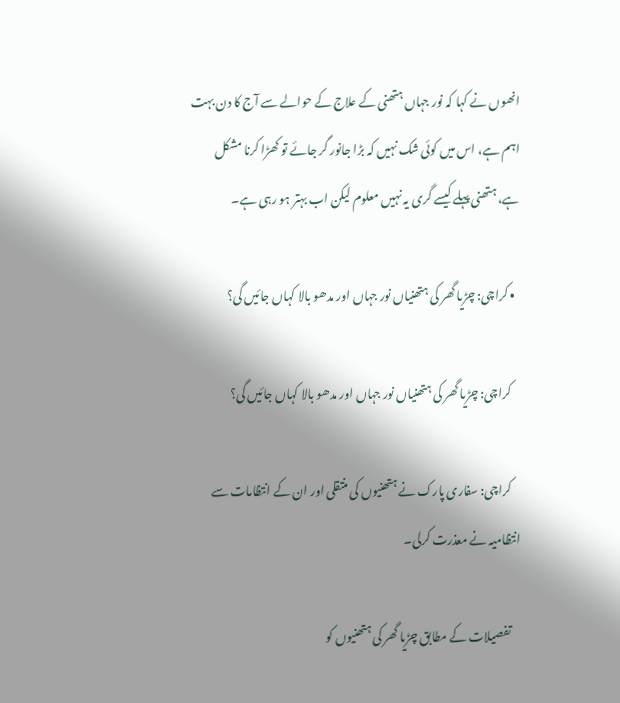انھوں نے کہا کہ نور جہاں ہتھنی کے علاج کے حوالے سے آج کا دن بہت اہم ہے، اس میں کوئی شک نہیں کہ بڑا جانور گر جائے تو کھڑا کرنا مشکل ہے، ہتھنی پہلے کیسے گری یہ نہیں معلوم لیکن اب بہتر ہو رہی ہے۔

  • کراچی: چڑیا گھر کی ہتھنیاں نور جہاں اور مدھو بالا کہاں جائیں گی؟

    کراچی: چڑیا گھر کی ہتھنیاں نور جہاں اور مدھو بالا کہاں جائیں گی؟

    کراچی: سفاری پارک نے ہتھنیوں کی منتقلی اور ان کے انتظامات سے انتظامیہ نے معذرت کرلی۔

    تفصیلات کے مطابق چڑیا گھر کی ہتھنیوں کو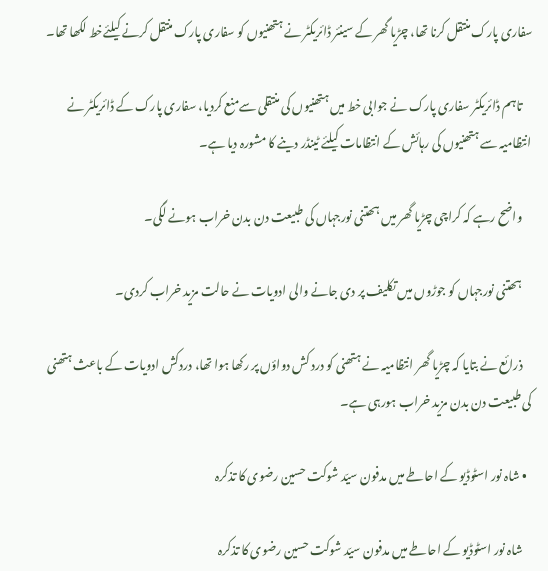سفاری پارک منتقل کرنا تھا، چڑیا گھر کے سینئر ڈائریکٹر نے ہتھنیوں کو سفاری پارک منتقل کرنے کیلئےخط لکھا تھا۔

    تاہم ڈائریکٹر سفاری پارک نے جوابی خط میں ہتھنیوں کی منتقلی سےمنع کردیا، سفاری پارک کے ڈائریکٹر نے انتظامیہ سے ہتھنیوں کی رہائش کے انتظامات کیلئے ٹینڈر دینے کا مشورہ دیا ہے۔

    واضح رہے کہ کراچی چڑیا گھر میں ہھتنی نورجہاں کی طبیعت دن بدن خراب ہونے لگی۔

    ہھتنی نورجہاں کو جوڑوں میں تکلیف پر دی جانے والی ادویات نے حالت مزید خراب کردی۔

    ذرائع نے بتایا کہ چڑیا گھر انتظامیہ نے ہتھنی کو درد کش دواؤں پر رکھا ہوا تھا، دردکش ادویات کے باعث ہتھنی کی طبیعت دن بدن مزید خراب ہورہی ہے۔

  • شاہ نور اسٹوڈیو کے احاطے میں مدفون سیّد شوکت حسین رضوی کا تذکرہ

    شاہ نور اسٹوڈیو کے احاطے میں مدفون سیّد شوکت حسین رضوی کا تذکرہ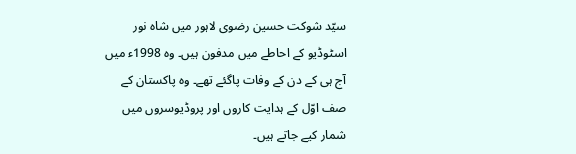سیّد شوکت حسین رضوی لاہور میں شاہ نور اسٹوڈیو کے احاطے میں مدفون ہیں۔ وہ 1998ء میں آج ہی کے دن کے وفات پاگئے تھے۔ وہ پاکستان کے صف اوّل کے ہدایت کاروں اور پروڈیوسروں میں‌ شمار کیے جاتے ہیں۔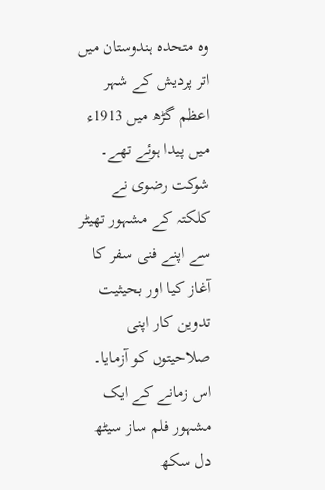وہ متحدہ ہندوستان میں اتر پردیش کے شہر اعظم گڑھ میں 1913ء میں‌ پیدا ہوئے تھے۔ شوکت رضوی نے کلکتہ کے مشہور تھیٹر سے اپنے فنی سفر کا آغاز کیا اور بحیثیت تدوین کار اپنی صلاحیتوں کو آزمایا۔ اس زمانے کے ایک مشہور فلم ساز سیٹھ دل سکھ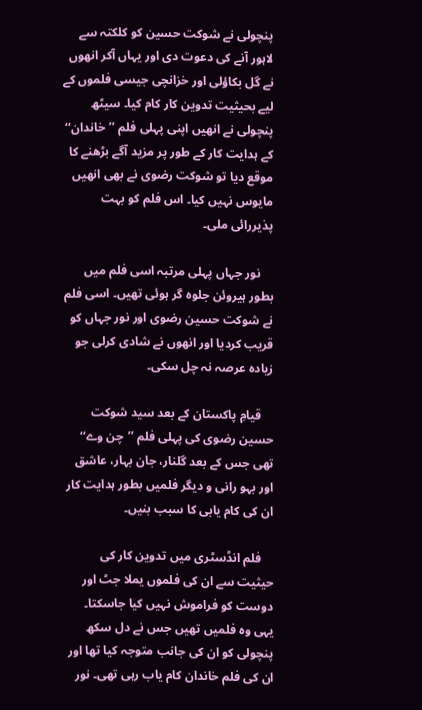پنچولی نے شوکت حسین کو کلکتہ سے لاہور آنے کی دعوت دی اور یہاں آکر انھوں نے گل بکاؤلی اور خزانچی جیسی فلموں کے لیے بحیثیت تدوین کار کام کیا۔ سیٹھ پنچولی نے انھیں اپنی پہلی فلم ’’خاندان‘‘ کے ہدایت کار کے طور پر مزید آگے بڑھنے کا موقع دیا تو شوکت رضوی نے بھی انھیں‌ مایوس نہیں کیا۔ اس فلم کو بہت پذیررائی ملی۔

    نور جہاں پہلی مرتبہ اسی فلم میں بطور ہیروئن جلوہ گر ہوئی تھیں۔ اسی فلم نے شوکت حسین رضوی اور نور جہاں کو قریب کردیا اور انھوں نے شادی کرلی جو زیادہ عرصہ نہ چل سکی۔

    قیامِ پاکستان کے بعد سید شوکت حسین رضوی کی پہلی فلم ’’چن وے‘‘ تھی جس کے بعد گلنار، جان بہار، عاشق اور بہو رانی و دیگر فلمیں‌ بطور ہدایت کار ان کی کام یابی کا سبب بنیں۔

    فلم انڈسٹری میں تدوین کار کی حیثیت سے ان کی فلموں یملا جٹ اور دوست کو فراموش نہیں کیا جاسکتا۔ یہی وہ فلمیں تھیں جس نے دل سکھ پنچولی کو ان کی جانب متوجہ کیا تھا اور ان کی فلم خاندان کام یاب رہی تھی۔ نور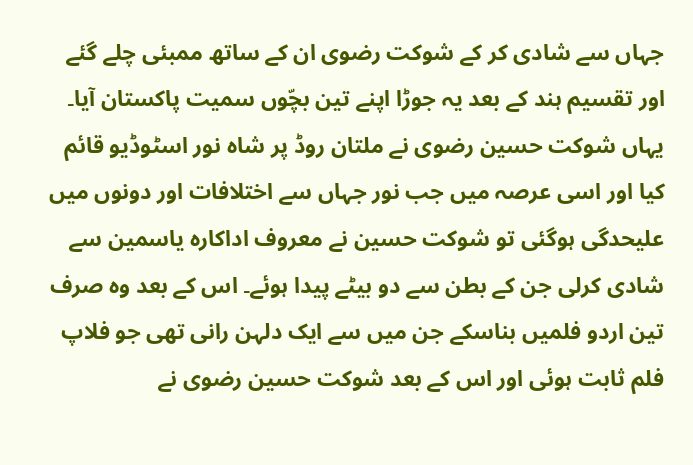جہاں سے شادی کر کے شوکت رضوی ان کے ساتھ ممبئی چلے گئے اور تقسیم ہند کے بعد یہ جوڑا اپنے تین بچّوں سمیت پاکستان آیا۔ یہاں شوکت حسین رضوی نے ملتان روڈ پر شاہ نور اسٹوڈیو قائم کیا اور اسی عرصہ میں جب نور جہاں سے اختلافات اور دونوں میں علیحدگی ہوگئی تو شوکت حسین نے معروف اداکارہ یاسمین سے شادی کرلی جن کے بطن سے دو بیٹے پیدا ہوئے۔ اس کے بعد وہ صرف تین اردو فلمیں بناسکے جن میں سے ایک دلہن رانی تھی جو فلاپ فلم ثابت ہوئی اور اس کے بعد شوکت حسین رضوی نے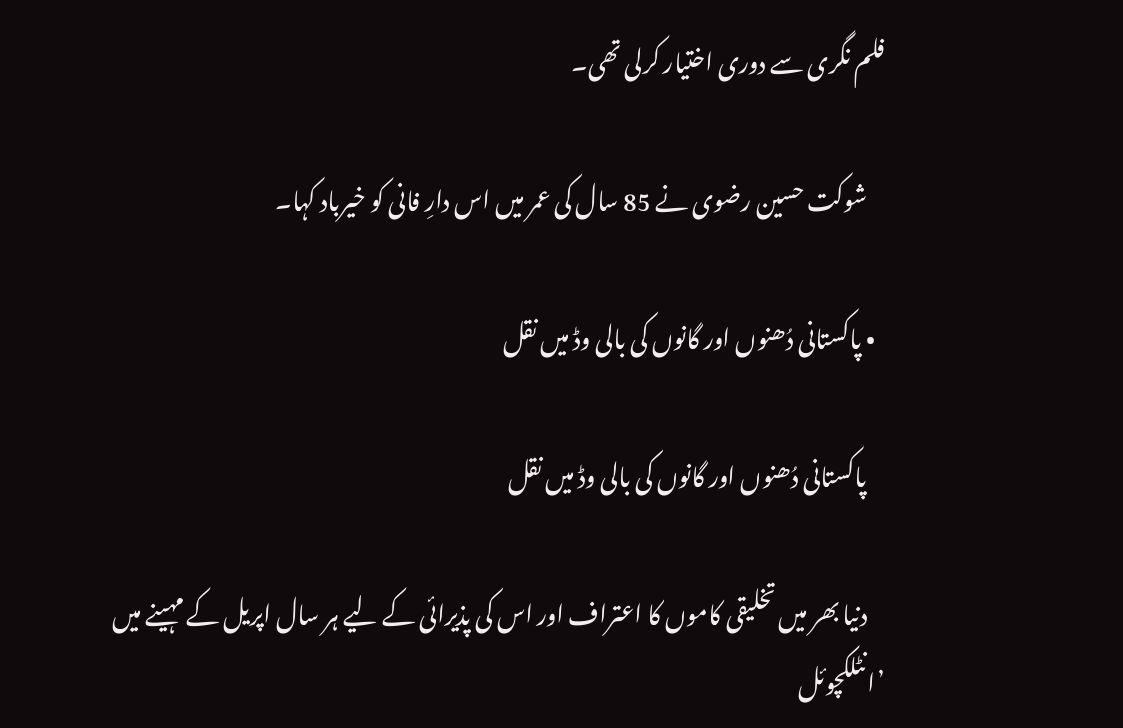فلم نگری سے دوری اختیار کرلی تھی۔

    شوکت حسین رضوی نے 85 سال کی عمر میں اس دارِ فانی کو خیرباد کہا۔

  • پاکستانی دُھنوں اور گانوں کی بالی وڈ میں نقل

    پاکستانی دُھنوں اور گانوں کی بالی وڈ میں نقل

    دنیا بھر میں‌ تخلیقی کاموں کا اعتراف اور اس کی پذیرائی کے لیے ہر سال اپریل کے مہینے میں‌ ’انٹلکچوئل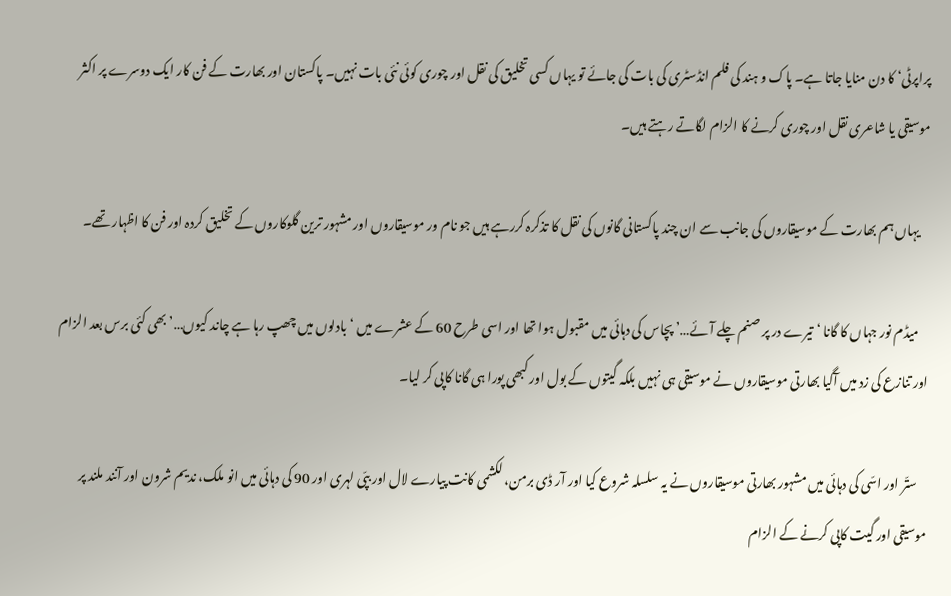پراپرٹی‘ کا دن منایا جاتا ہے۔ پاک و ہند کی فلم انڈسٹری کی بات کی جائے تو یہاں کسی تخلیق کی نقل اور چوری کوئی نئی بات نہیں۔ پاکستان اور بھارت کے فن کار ایک دوسرے پر اکثر موسیقی یا شاعری نقل اور چوری کرنے کا الزام لگاتے رہتے ہیں۔

    یہاں ہم بھارت کے موسیقاروں کی جانب سے ان چند پاکستانی گانوں کی نقل کا تذکرہ کررہے ہیں جو نام ور موسیقاروں اور مشہور ترین گلوکاروں کے تخلیق کردہ اور فن کا اظہار تھے۔

    میڈم نور جہاں کا گانا ‘تیرے در پر صنم چلے آئے…’ پچاس کی دہائی میں‌ مقبول ہوا تھا اور اسی طرح 60 کے عشرے میں ‘بادلوں میں چھپ رہا ہے چاند کیوں…’ بھی کئی برس بعد الزام اور تنازع کی زد میں آگیا بھارتی موسیقاروں نے موسیقی ہی نہیں بلکہ گیتوں کے بول اور کبھی پورا ہی گانا کاپی کر لیا۔

    ستّر اور اسّی کی دہائی میں مشہور بھارتی موسیقاروں نے یہ سلسلہ شروع کیا اور آر ڈی برمن، لکشمی کانت پیارے لال اور بپّی لہری اور 90 کی دہائی میں انو ملک، ندیم شرون اور آنند ملند پر موسیقی اور گیت کاپی کرنے کے الزام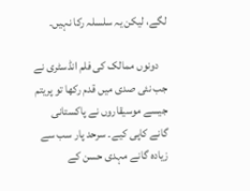لگے، لیکن یہ سلسلہ رکا نہیں۔

    دونوں ممالک کی فلم انڈسٹری نے جب نئی صدی میں قدم رکھا تو پریتم جیسے موسیقاروں نے پاکستانی گانے کاپی کیے۔ سرحد پار سب سے زیادہ گانے مہدی حسن کے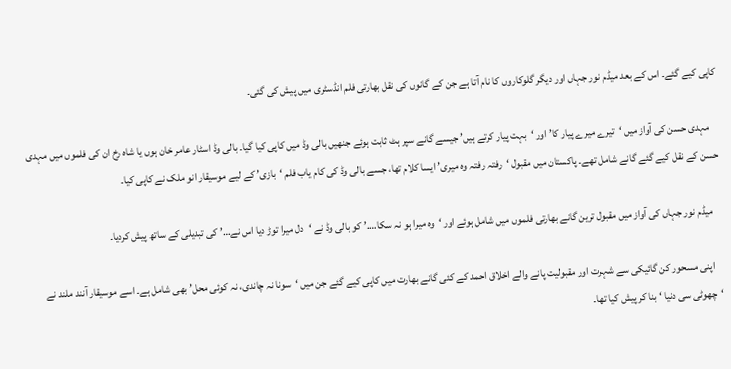کاپی کیے گئے۔ اس کے بعد میڈم نور جہاں اور دیگر گلوکاروں کا نام آتا ہے جن کے گانوں کی نقل بھارتی فلم انڈسٹری میں‌ پیش کی گئی۔

    مہدی حسن کی آواز میں ‘تیرے میرے پیار کا’ اور ‘بہت پیار کرتے ہیں’ جیسے گانے سپر ہٹ ثابت ہوئے جنھیں بالی وڈ میں کاپی کیا گیا۔ بالی وڈ اسٹار عامر خان ہوں یا شاہ رخ ان کی فلموں میں مہدی حسن کے نقل کیے گئے گانے شامل تھے۔ پاکستان میں مقبول ‘رفتہ رفتہ وہ میری’ ایسا کلام تھا، جسے بالی وڈ کی کام یاب فلم ‘بازی’ کے لیے موسیقار انو ملک نے کاپی کیا۔

    میڈم نور جہاں کی آواز میں مقبول ترین گانے بھارتی فلموں میں شامل ہوئے اور ‘وہ میرا ہو نہ سکا….’ کو بالی وڈ نے ‘دل میرا توڑ دیا اس نے…’ کی تبدیلی کے ساتھ پیش کردیا۔

    اپنی مسحور کن گائیکی سے شہرت اور مقبولیت پانے والے اخلاق احمد کے کئی گانے بھارت میں کاپی کیے گئے جن میں ‘سونا نہ چاندی، نہ کوئی محل’ بھی شامل ہے۔ اسے موسیقار آنند ملند نے ‘چھوٹی سی دنیا ‘ بنا کر پیش کیا تھا۔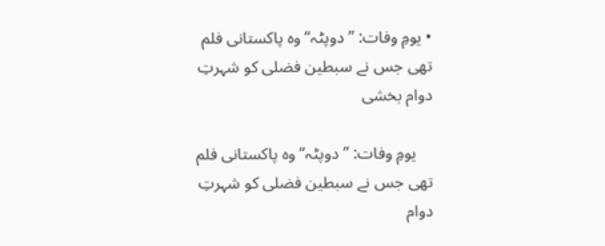• یومِ‌ وفات: ’’دوپٹہ‘‘ وہ پاکستانی فلم تھی جس نے سبطین فضلی کو شہرتِ دوام بخشی

    یومِ‌ وفات: ’’دوپٹہ‘‘ وہ پاکستانی فلم تھی جس نے سبطین فضلی کو شہرتِ دوام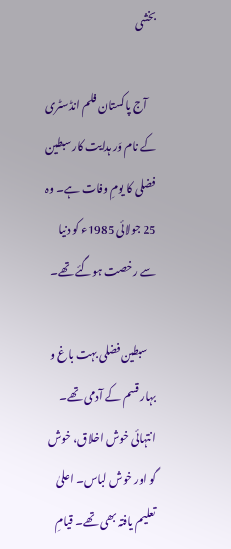بخشی

    آج پاکستان فلم انڈسٹری کے نام وَر ہدایت کار سبطین فضلی کا یومِ‌ وفات ہے۔ وہ 25 جولائی 1985ء کو دنیا سے رخصت ہوگئے تھے۔

    سبطین فضلی بہت باغ و بہار قسم کے آدمی تھے۔ انتہائی خوش اخلاق، خوش گو اور خوش لباس۔ اعلیٰ تعلیم یافتہ بھی تھے۔ قیامِ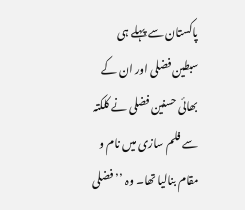پاکستان سے پہلے ہی سبطین فضلی اور ان کے بھائی حسنین فضلی نے کلکتہ سے فلم سازی میں نام و مقام بنالیا تھا۔ وہ ’’فضلی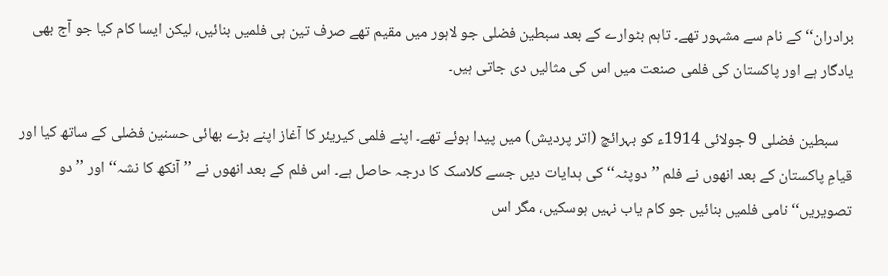برادران‘‘ کے نام سے مشہور تھے۔ تاہم بٹوارے کے بعد سبطین فضلی جو لاہور میں مقیم تھے صرف تین ہی فلمیں بنائیں، لیکن ایسا کام کیا جو آج بھی یادگار ہے اور پاکستان کی فلمی صنعت میں اس کی مثالیں‌ دی جاتی ہیں۔

    سبطین فضلی 9 جولائی 1914ء کو بہرائچ (اتر پردیش) میں پیدا ہوئے تھے۔ اپنے فلمی کیریئر کا آغاز اپنے بڑے بھائی حسنین فضلی کے ساتھ کیا اور قیامِ پاکستان کے بعد انھوں نے فلم ’’دوپٹہ‘‘ کی ہدایات دیں جسے کلاسک کا درجہ حاصل ہے۔ اس فلم کے بعد انھوں نے ’’آنکھ کا نشہ‘‘ اور ’’دو تصویریں‘‘ نامی فلمیں بنائیں جو کام یاب نہیں ہوسکیں، مگر اس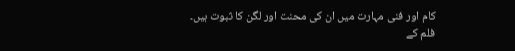کام اور فنی مہارت میں ان کی محنت اور لگن کا ثبوت ہیں‌۔ فلم کے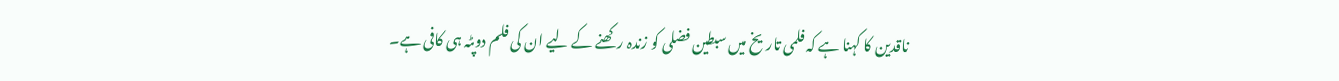ناقدین کا کہنا ہے کہ فلمی تاریخ میں سبطین فضلی کو زندہ رکھنے کے لیے ان کی فلم دوپٹہ ہی کافی ہے۔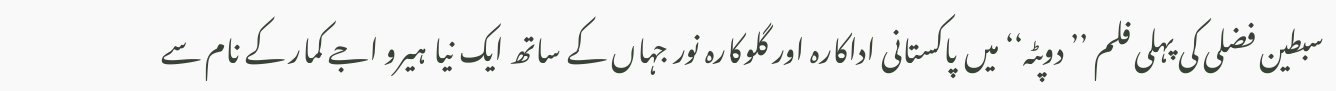سبطین فضلی کی پہلی فلم ’’دوپٹہ‘‘ میں پاکستانی اداکارہ اور گلوکارہ نور جہاں کے ساتھ ایک نیا ہیرو اجے کمار کے نام سے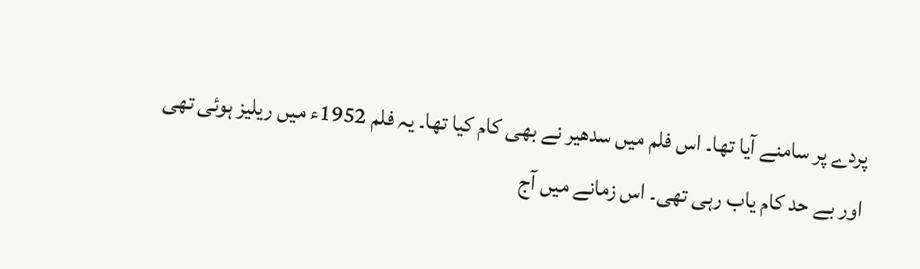پردے پر سامنے آیا تھا۔ اس فلم میں‌ سدھیر نے بھی کام کیا تھا۔ یہ فلم 1952ء میں ریلیز ہوئی تھی اور بے حد کام یاب رہی تھی۔ اس زمانے میں آج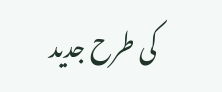کی طرح جدید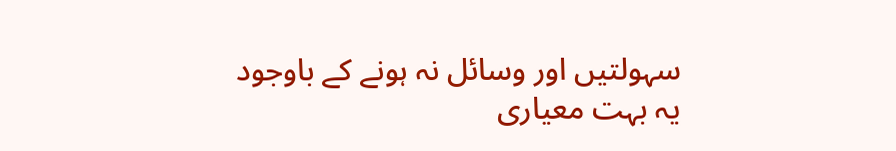سہولتیں اور وسائل نہ ہونے کے باوجود یہ بہت معیاری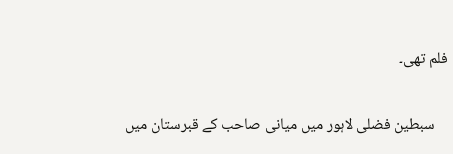فلم تھی۔

    سبطین فضلی لاہور میں میانی صاحب کے قبرستان میں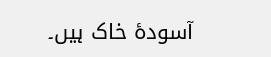آسودۂ خاک ہیں۔